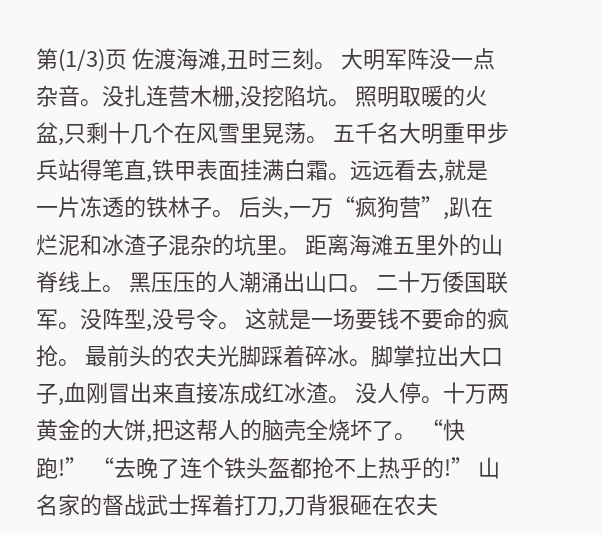第(1/3)页 佐渡海滩,丑时三刻。 大明军阵没一点杂音。没扎连营木栅,没挖陷坑。 照明取暖的火盆,只剩十几个在风雪里晃荡。 五千名大明重甲步兵站得笔直,铁甲表面挂满白霜。远远看去,就是一片冻透的铁林子。 后头,一万“疯狗营”,趴在烂泥和冰渣子混杂的坑里。 距离海滩五里外的山脊线上。 黑压压的人潮涌出山口。 二十万倭国联军。没阵型,没号令。 这就是一场要钱不要命的疯抢。 最前头的农夫光脚踩着碎冰。脚掌拉出大口子,血刚冒出来直接冻成红冰渣。 没人停。十万两黄金的大饼,把这帮人的脑壳全烧坏了。 “快跑!” “去晚了连个铁头盔都抢不上热乎的!” 山名家的督战武士挥着打刀,刀背狠砸在农夫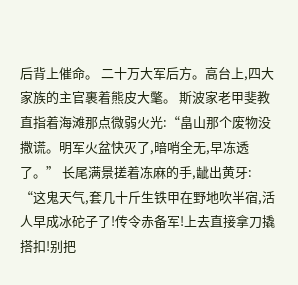后背上催命。 二十万大军后方。高台上,四大家族的主官裹着熊皮大氅。 斯波家老甲斐教直指着海滩那点微弱火光:“畠山那个废物没撒谎。明军火盆快灭了,暗哨全无,早冻透了。” 长尾满景搓着冻麻的手,龇出黄牙: “这鬼天气,套几十斤生铁甲在野地吹半宿,活人早成冰砣子了!传令赤备军!上去直接拿刀撬搭扣!别把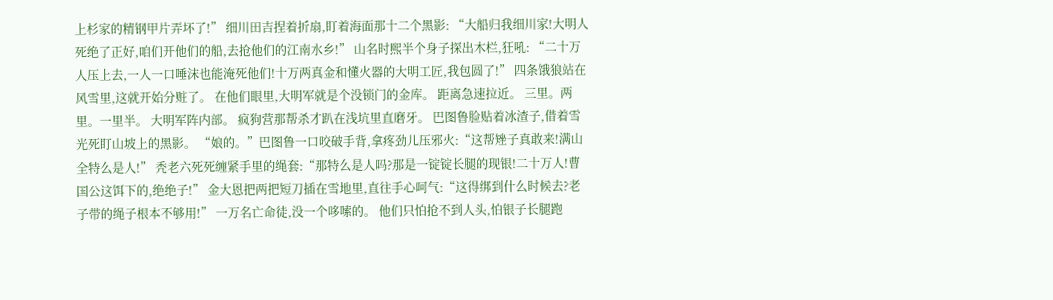上杉家的精钢甲片弄坏了!” 细川田吉捏着折扇,盯着海面那十二个黑影: “大船归我细川家!大明人死绝了正好,咱们开他们的船,去抢他们的江南水乡!” 山名时熙半个身子探出木栏,狂吼: “二十万人压上去,一人一口唾沫也能淹死他们!十万两真金和懂火器的大明工匠,我包圆了!” 四条饿狼站在风雪里,这就开始分赃了。 在他们眼里,大明军就是个没锁门的金库。 距离急速拉近。 三里。两里。一里半。 大明军阵内部。 疯狗营那帮杀才趴在浅坑里直磨牙。 巴图鲁脸贴着冰渣子,借着雪光死盯山坡上的黑影。 “娘的。”巴图鲁一口咬破手背,拿疼劲儿压邪火:“这帮矬子真敢来!满山全特么是人!” 秃老六死死缠紧手里的绳套:“那特么是人吗?那是一锭锭长腿的现银!二十万人!曹国公这饵下的,绝绝子!” 金大恩把两把短刀插在雪地里,直往手心呵气:“这得绑到什么时候去?老子带的绳子根本不够用!” 一万名亡命徒,没一个哆嗦的。 他们只怕抢不到人头,怕银子长腿跑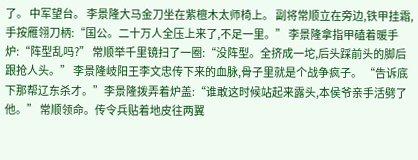了。 中军望台。 李景隆大马金刀坐在紫檀木太师椅上。 副将常顺立在旁边,铁甲挂霜,手按雁翎刀柄:“国公。二十万人全压上来了,不足一里。” 李景隆拿指甲磕着暖手炉:“阵型乱吗?” 常顺举千里镜扫了一圈:“没阵型。全挤成一坨,后头踩前头的脚后跟抢人头。” 李景隆岐阳王李文忠传下来的血脉,骨子里就是个战争疯子。 “告诉底下那帮辽东杀才。”李景隆拨弄着炉盖:“谁敢这时候站起来露头,本侯爷亲手活劈了他。” 常顺领命。传令兵贴着地皮往两翼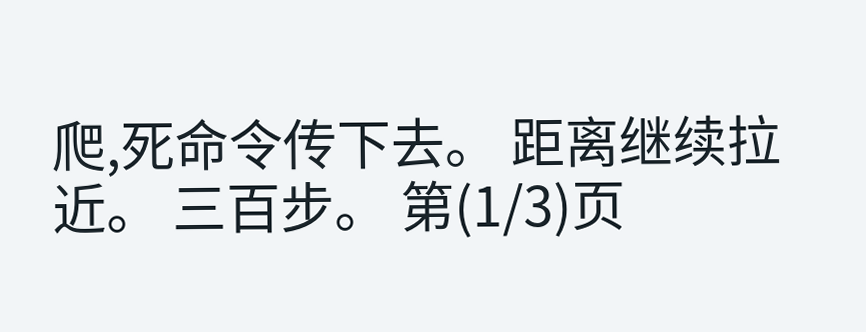爬,死命令传下去。 距离继续拉近。 三百步。 第(1/3)页